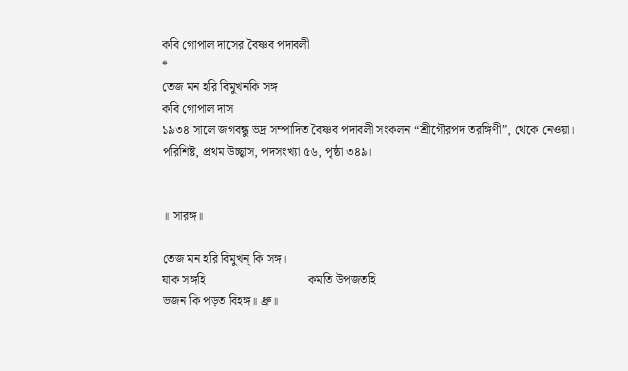কবি গোপাল দাসের বৈষ্ণব পদাবলী
*
তেজ মন হরি বিমুখনকি সঙ্গ
কবি গোপাল দাস
১৯৩৪ সালে জগবন্ধু ভদ্র সম্পাদিত বৈষ্ণব পদাবলী সংকলন “শ্রীগৌরপদ তরঙ্গিণী”, থেকে নেওয়া।
পরিশিষ্ট, প্রথম উচ্ছ্বাস, পদসংখ্যা ৫৬, পৃষ্ঠা ৩৪৯।


॥ সারঙ্গ॥

তেজ মন হরি বিমুখন্ কি সঙ্গ।
যাক সঙ্গহি                                 কমতি উপজতহি
ভজন কি পড়ত বিহঙ্গ॥ ধ্রু॥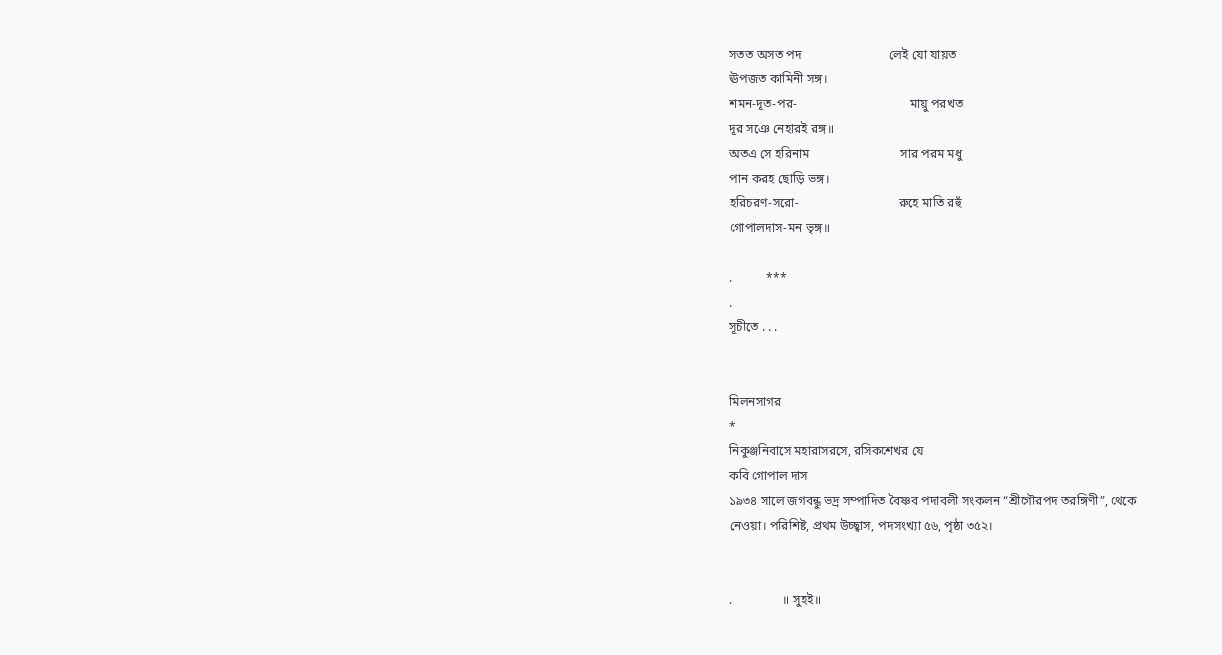সতত অসত পদ                            লেই যো যায়ত
ঊপজত কামিনী সঙ্গ।
শমন-দূত-পর-                                    মায়ু পরখত
দূর সঞে নেহারই রঙ্গ॥
অতএ সে হরিনাম                             সার পরম মধু
পান করহ ছোড়ি ভঙ্গ।
হরিচরণ-সরো-                                রুহে মাতি রহুঁ
গোপালদাস-মন ভৃঙ্গ॥

.           ***
.
সূচীতে . . .


মিলনসাগর
*
নিকুঞ্জনিবাসে মহারাসরসে, রসিকশেখর যে
কবি গোপাল দাস
১৯৩৪ সালে জগবন্ধু ভদ্র সম্পাদিত বৈষ্ণব পদাবলী সংকলন “শ্রীগৌরপদ তরঙ্গিণী”, থেকে
নেওয়া। পরিশিষ্ট, প্রথম উচ্ছ্বাস, পদসংখ্যা ৫৬, পৃষ্ঠা ৩৫২।


.                ॥ সুহই॥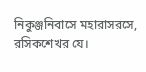নিকুঞ্জনিবাসে মহারাসরসে, রসিকশেখর যে।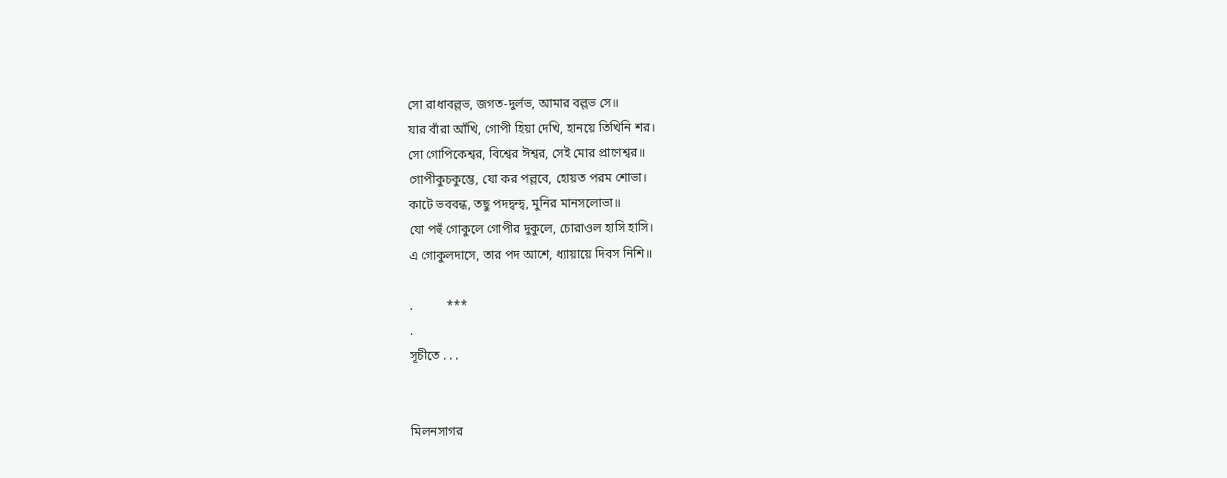সো রাধাবল্লভ, জগত-দুর্লভ, আমার বল্লভ সে॥
যার বাঁরা আঁখি, গোপী হিয়া দেখি, হানয়ে তিখিনি শর।
সো গোপিকেশ্বর, বিশ্বের ঈশ্বর, সেই মোর প্রাণেশ্বর॥
গোপীকুচকুম্ভে, যো কর পল্লবে, হোয়ত পরম শোভা।
কাটে ভববন্ধ, তছু পদদ্বন্দ্ব, মুনির মানসলোভা॥
যো পহুঁ গোকুলে গোপীর দুকুলে, চোরাওল হাসি হাসি।
এ গোকুলদাসে, তার পদ আশে, ধ্যায়ায়ে দিবস নিশি॥

.           ***
.
সূচীতে . . .


মিলনসাগর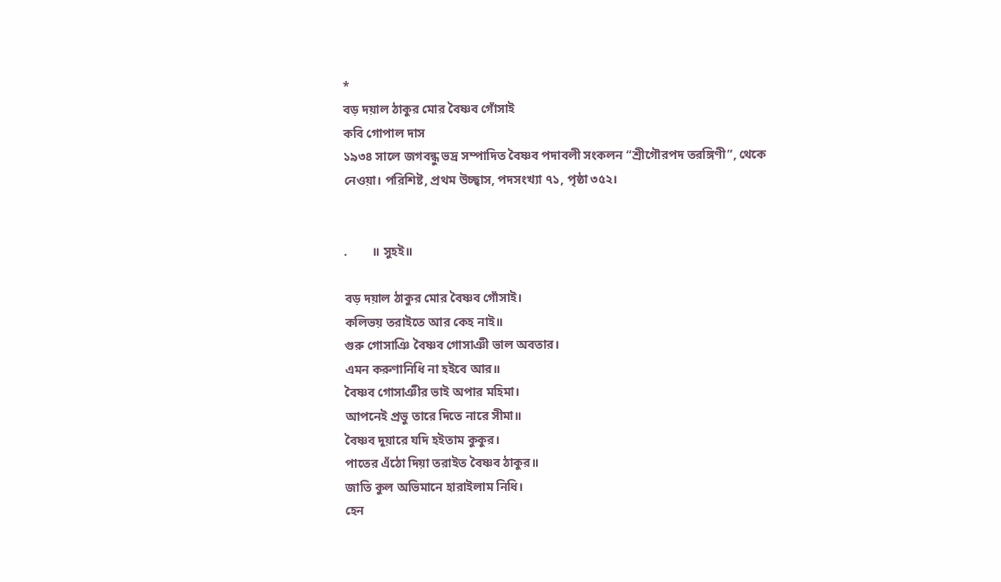*
বড় দয়াল ঠাকুর মোর বৈষ্ণব গোঁসাই
কবি গোপাল দাস
১৯৩৪ সালে জগবন্ধু ভদ্র সম্পাদিত বৈষ্ণব পদাবলী সংকলন “শ্রীগৌরপদ তরঙ্গিণী”, থেকে
নেওয়া। পরিশিষ্ট, প্রথম উচ্ছ্বাস, পদসংখ্যা ৭১, পৃষ্ঠা ৩৫২।


.        ॥ সুহই॥

বড় দয়াল ঠাকুর মোর বৈষ্ণব গোঁসাই।
কলিভয় তরাইতে আর কেহ নাই॥
গুরু গোসাঞি বৈষ্ণব গোসাঞী ভাল অবতার।
এমন করুণানিধি না হইবে আর॥
বৈষ্ণব গোসাঞীর ভাই অপার মহিমা।
আপনেই প্রভু তারে দিতে নারে সীমা॥
বৈষ্ণব দুয়ারে যদি হইতাম কুকুর।
পাতের এঁঠো দিয়া তরাইত বৈষ্ণব ঠাকুর॥
জাতি কুল অভিমানে হারাইলাম নিধি।
হেন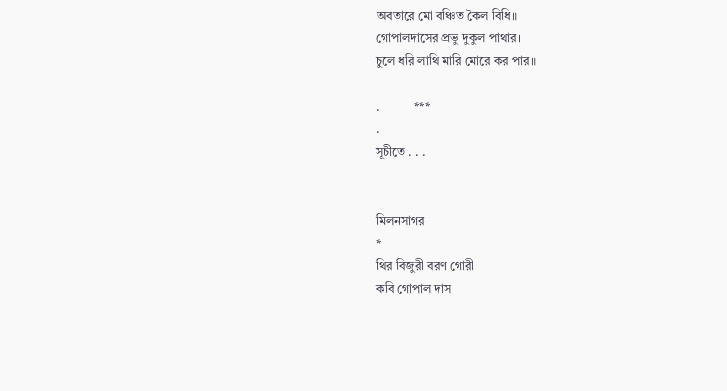অবতারে মো বঞ্চিত কৈল বিধি॥
গোপালদাসের প্রভু দুকুল পাথার।
চুলে ধরি লাথি মারি মোরে কর পার॥

.           ***
.
সূচীতে . . .


মিলনসাগর
*
থির বিজুরী বরণ গোরী
কবি গোপাল দাস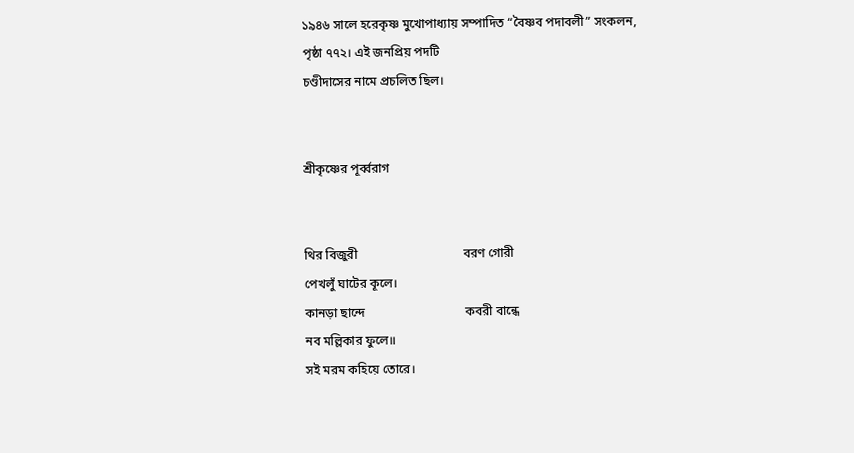১৯৪৬ সালে হরেকৃষ্ণ মুখোপাধ্যায় সম্পাদিত “বৈষ্ণব পদাবলী” সংকলন, পৃষ্ঠা ৭৭২। এই জনপ্রিয় পদটি
চণ্ডীদাসের নামে প্রচলিত ছিল।


শ্রীকৃষ্ণের পূর্ব্বরাগ


থির বিজুরী                                  বরণ গোরী
পেখলুঁ ঘাটের কূলে।
কানড়া ছান্দে                                কবরী বান্ধে
নব মল্লিকার ফুলে॥
সই মরম কহিয়ে তোরে।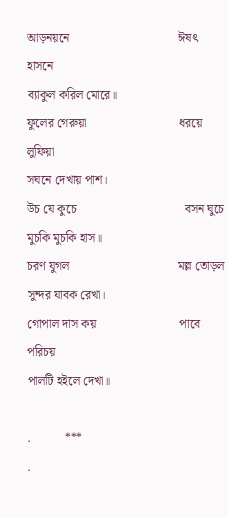আড়নয়নে                                   ঈষৎ হাসনে
ব্যাকুল করিল মোরে॥
ফুলের গেরুয়া                              ধরয়ে লুফিয়া
সঘনে দেখায় পাশ।
উচ যে কুচে                                   বসন ঘুচে
মুচকি মুচকি হাস॥
চরণ যুগল                                   মল্ল তোড়ল
সুন্দর যাবক রেখা।
গোপাল দাস কয়                           পাবে পরিচয়
পালটি হইলে দেখা॥

.           ***
.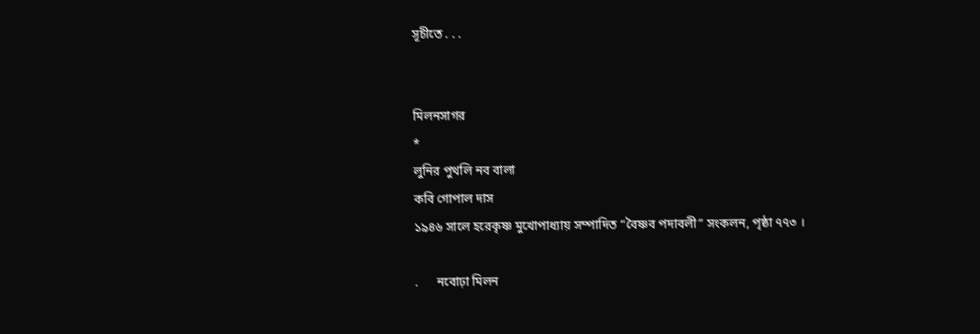সূচীতে . . .


মিলনসাগর
*
লুনির পুথলি নব বালা
কবি গোপাল দাস
১৯৪৬ সালে হরেকৃষ্ণ মুখোপাধ্যায় সম্পাদিত “বৈষ্ণব পদাবলী” সংকলন, পৃষ্ঠা ৭৭৩ ।

.      নবোঢ়া মিলন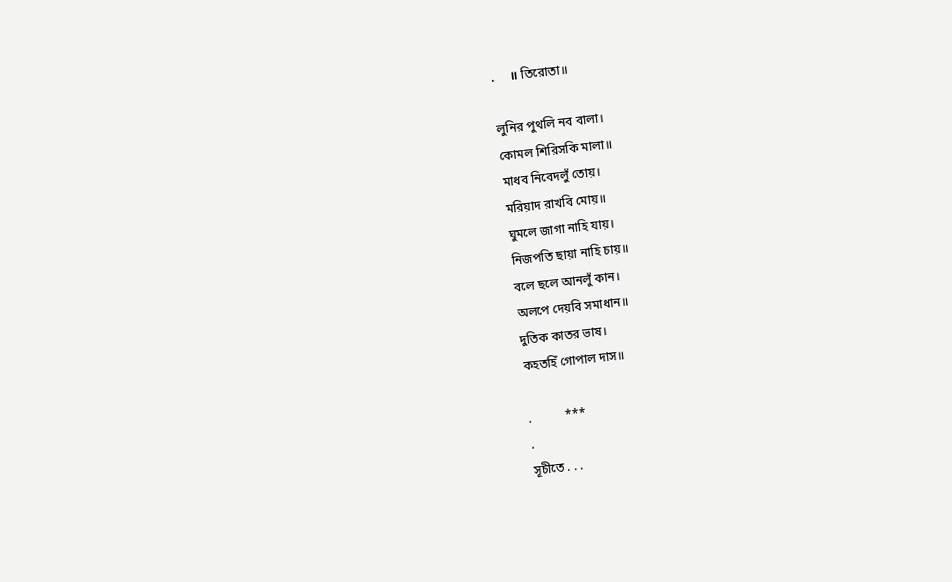.     ॥ তিরোতা॥

লুনির পুথলি নব বালা।
কোমল শিরিসকি মালা॥
মাধব নিবেদলুঁ তোয়।
মরিয়াদ রাখবি মোয়॥
ঘুমলে জাগা নাহি যায়।
নিজপতি ছায়া নাহি চায়॥
বলে ছলে আনলুঁ কান।
অলপে দেয়বি সমাধান॥
দুতিক কাতর ভাষ।
কহতহিঁ গোপাল দাস॥

.           ***
.
সূচীতে . . .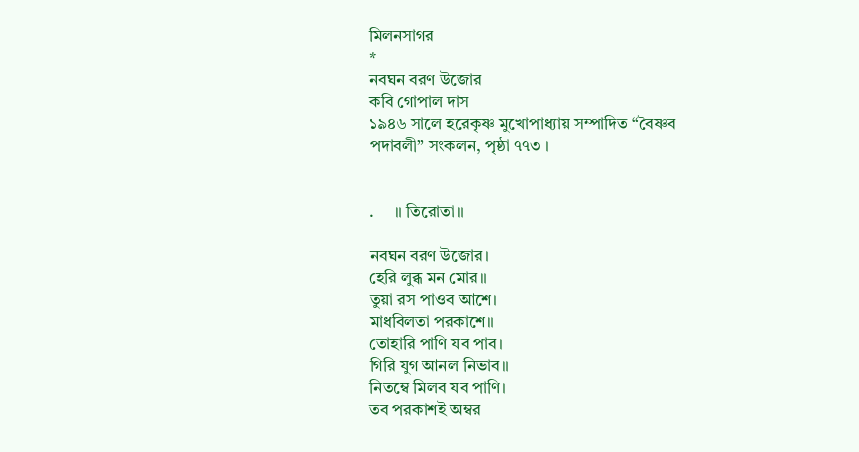মিলনসাগর
*
নবঘন বরণ উজোর
কবি গোপাল দাস
১৯৪৬ সালে হরেকৃষ্ণ মুখোপাধ্যায় সম্পাদিত “বৈষ্ণব পদাবলী” সংকলন, পৃষ্ঠা ৭৭৩ ।


.     ॥ তিরোতা॥

নবঘন বরণ উজোর।
হেরি লুব্ধ মন মোর॥
তুয়া রস পাওব আশে।
মাধবিলতা পরকাশে॥
তোহারি পাণি যব পাব।
গিরি যুগ আনল নিভাব॥
নিতম্বে মিলব যব পাণি।
তব পরকাশই অম্বর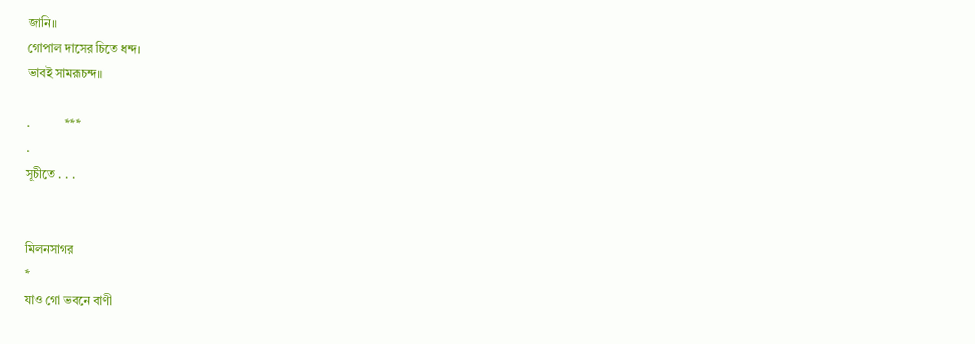জানি॥
গোপাল দাসের চিতে ধন্দ।
ভাবই সামরূচন্দ॥

.           ***
.
সূচীতে . . .


মিলনসাগর
*
যাও গো ভবনে বাণী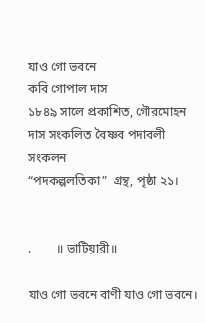যাও গো ভবনে
কবি গোপাল দাস
১৮৪৯ সালে প্রকাশিত, গৌরমোহন দাস সংকলিত বৈষ্ণব পদাবলী সংকলন
“পদকল্পলতিকা”  গ্রন্থ, পৃষ্ঠা ২১।


.        ॥ ভাটিয়ারী॥

যাও গো ভবনে বাণী যাও গো ভবনে।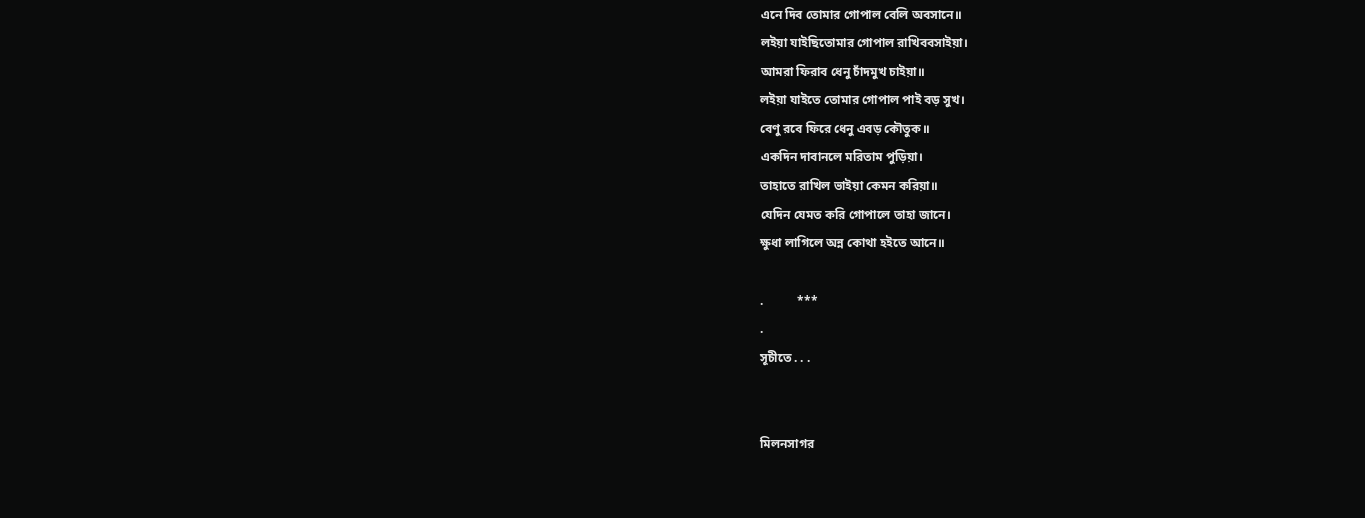এনে দিব তোমার গোপাল বেলি অবসানে॥
লইয়া যাইছিতোমার গোপাল রাখিববসাইয়া।
আমরা ফিরাব ধেনু চাঁদমুখ চাইয়া॥
লইয়া যাইতে তোমার গোপাল পাই বড় সুখ।
বেণু রবে ফিরে ধেনু এবড় কৌতুক॥
একদিন দাবানলে মরিতাম পুড়িয়া।
তাহাতে রাখিল ভাইয়া কেমন করিয়া॥
যেদিন যেমত করি গোপালে তাহা জানে।
ক্ষুধা লাগিলে অন্ন কোথা হইতে আনে॥

.           ***
.
সূচীতে . . .


মিলনসাগর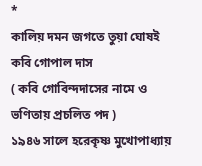*
কালিয় দমন জগতে তুয়া ঘোষই
কবি গোপাল দাস
( কবি গোবিন্দদাসের নামে ও ভণিতায় প্রচলিত পদ )
১৯৪৬ সালে হরেকৃষ্ণ মুখোপাধ্যায়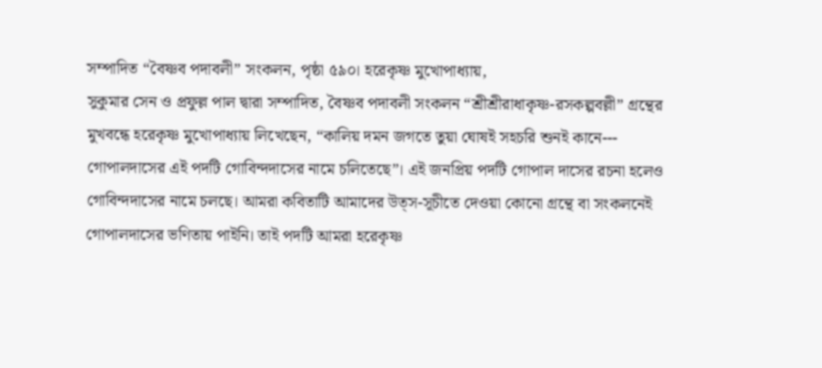সম্পাদিত “বৈষ্ণব পদাবলী” সংকলন, পৃষ্ঠা ৫৯০। হরেকৃষ্ণ মুখোপাধ্যায়,
সুকুমার সেন ও প্রফুল্ল পাল দ্বারা সম্পাদিত, বৈষ্ণব পদাবলী সংকলন “শ্রীশ্রীরাধাকৃষ্ণ-রসকল্পবল্লী” গ্রন্থের
মুখবন্ধে হরেকৃষ্ণ মুখোপাধ্যায় লিখেছেন, “কালিয় দমন জগতে তুয়া ঘোষই সহচরি শুনই কানে---
গোপালদাসের এই পদটি গোবিন্দদাসের নামে চলিতেছে”। এই জনপ্রিয় পদটি গোপাল দাসের রচনা হলেও
গোবিন্দদাসের নামে চলছে। আমরা কবিতাটি আমাদের উত্স-সূচীতে দেওয়া কোনো গ্রন্থে বা সংকলনেই
গোপালদাসের ভণিতায় পাইনি। তাই পদটি আমরা হরেকৃষ্ণ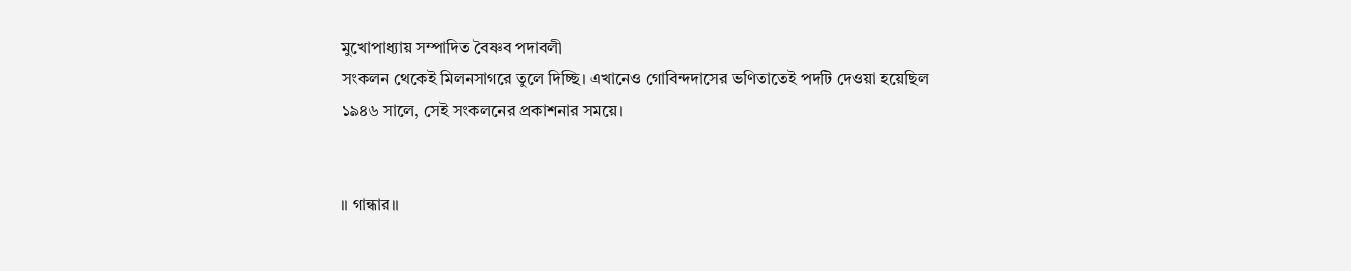মুখোপাধ্যায় সম্পাদিত বৈষ্ণব পদাবলী
সংকলন থেকেই মিলনসাগরে তুলে দিচ্ছি। এখানেও গোবিন্দদাসের ভণিতাতেই পদটি দেওয়া হয়েছিল
১৯৪৬ সালে, সেই সংকলনের প্রকাশনার সময়ে।


॥ গান্ধার॥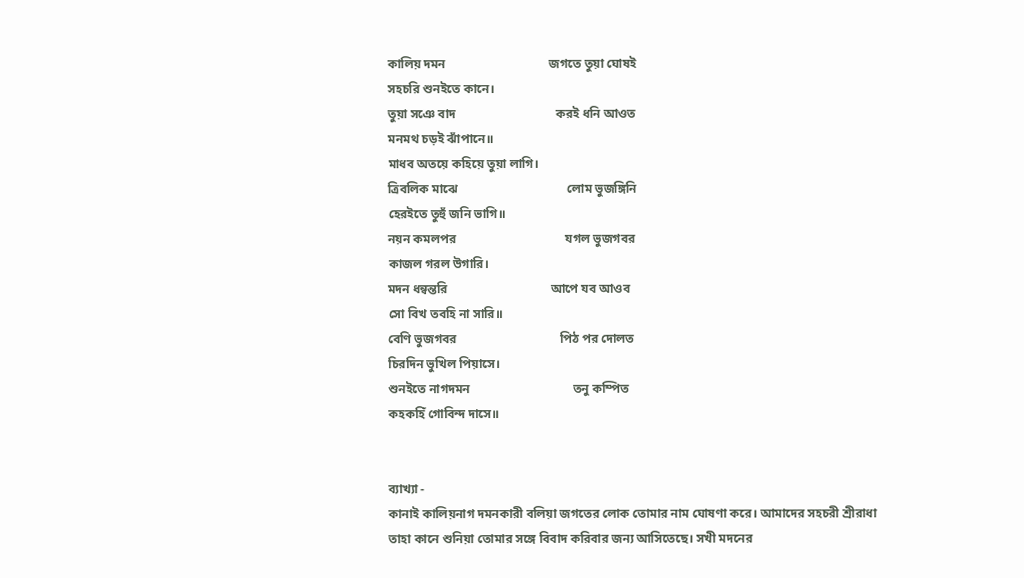কালিয় দমন                                 জগতে তুয়া ঘোষই
সহচরি শুনইতে কানে।
তুয়া সঞে বাদ                                করই ধনি আওত
মনমথ চড়ই ঝাঁপানে॥
মাধব অতয়ে কহিয়ে তুয়া লাগি।
ত্রিবলিক মাঝে                                   লোম ভুজঙ্গিনি
হেরইতে তুহুঁ জনি ভাগি॥
নয়ন কমলপর                                   যগল ভুজগবর
কাজল গরল উগারি।
মদন ধন্বন্তরি                                 আপে যব আওব
সো বিখ তবহি না সারি॥
বেণি ভুজগবর                                 পিঠ পর দোলত
চিরদিন ভুখিল পিয়াসে।
শুনইতে নাগদমন                                 তনু কম্পিত
কহকহিঁ গোবিন্দ দাসে॥


ব্যাখ্যা -
কানাই কালিয়নাগ দমনকারী বলিয়া জগতের লোক তোমার নাম ঘোষণা করে। আমাদের সহচরী শ্রীরাধা
তাহা কানে শুনিয়া তোমার সঙ্গে বিবাদ করিবার জন্য আসিতেছে। সখী মদনের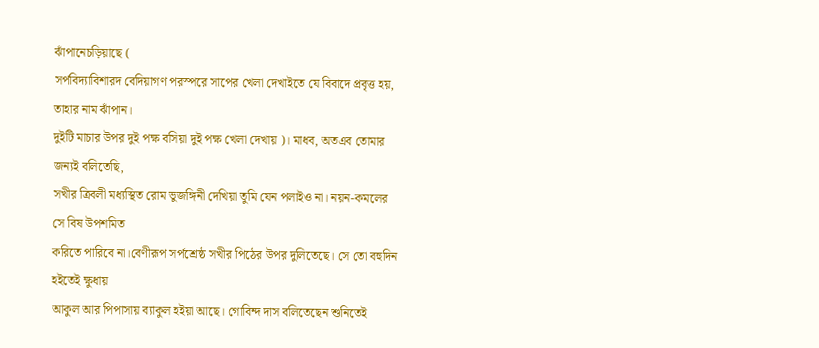ঝাঁপানেচড়িয়াছে (
সর্পবিদ্যাবিশারদ বেদিয়াগণ পরস্পরে সাপের খেলা দেখাইতে যে বিবাদে প্রবৃত্ত হয়, তাহার নাম ঝাঁপান।
দুইটি মাচার উপর দুই পক্ষ বসিয়া দুই পক্ষ খেলা দেখায় )। মাধব, অতএব তোমার জন্যই বলিতেছি,
সখীর ত্রিবলী মধ্যস্থিত রোম ভুজঙ্গিনী দেখিয়া তুমি যেন পলাইও না। নয়ন-কমলের সে বিষ উপশমিত
করিতে পারিবে না।বেণীরূপ সর্পশ্রেষ্ঠ সখীর পিঠের উপর দুলিতেছে। সে তো বহুদিন হইতেই ক্ষুধায়
আকুল আর পিপাসায় ব্যাকুল হইয়া আছে। গোবিন্দ দাস বলিতেছেন শুনিতেই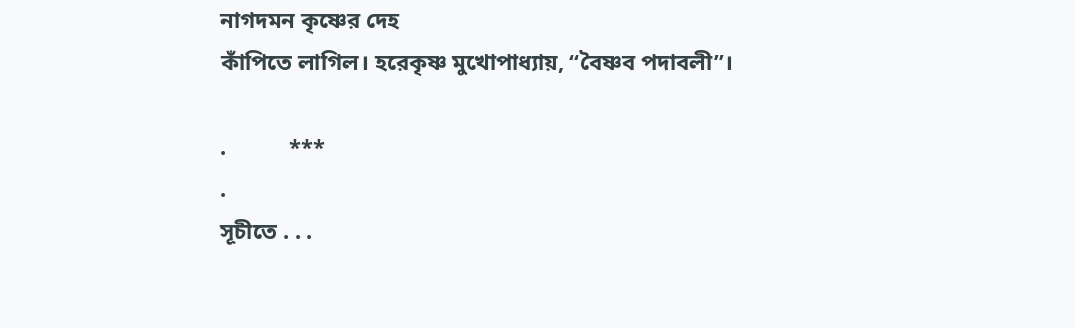নাগদমন কৃষ্ণের দেহ
কাঁপিতে লাগিল। হরেকৃষ্ণ মুখোপাধ্যায়, “বৈষ্ণব পদাবলী”।

.           ***
.
সূচীতে . . .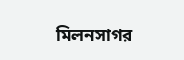মিলনসাগর